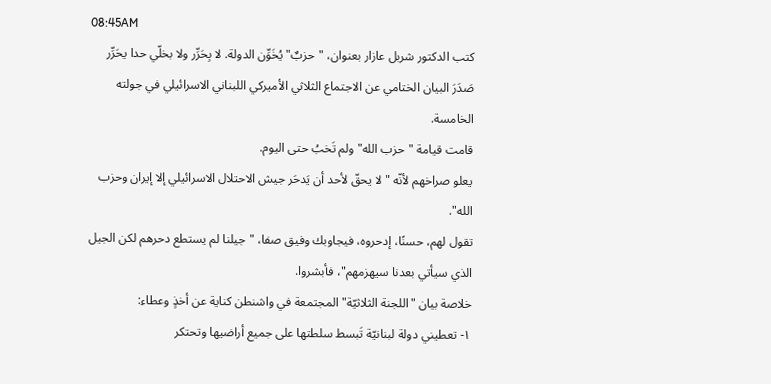08:45AM
كتب الدكتور شربل عازار بعنوان، "حزبٌ" يُخَوِّن الدولة. لا بِحَرِّر ولا بخلّي حدا يحَرِّر
صَدَرَ البيان الختامي عن الاجتماع الثلاثي الأميركي اللبناني الاسرائيلي في جولته الخامسة.
قامت قيامة "حزب الله" ولم تَخبُ حتى اليوم.
يعلو صراخهم لأنّه "لا يحقّ لأحد أن يَدحَر جيش الاحتلال الاسرائيلي إلا إيران وحزب الله".
تقول لهم، حسنًا، إدحروه، فيجاوبك وفيق صفا، "جيلنا لم يستطع دحرهم لكن الجيل الذي سيأتي بعدنا سيهزمهم"، فأبشروا.
خلاصة بيان "اللجنة الثلاثيّة" المجتمعة في واشنطن كناية عن أخذٍ وعطاء:
١- تعطيني دولة لبنانيّة تَبسط سلطتها على جميع أراضيها وتحتكر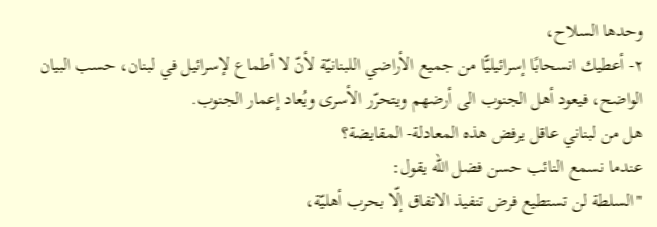وحدها السلاح،
٢- أعطيك انسحابًا إسرائيليًّا من جميع الأراضي اللبنانيّة لأنّ لا أطماع لإسرائيل في لبنان، حسب البيان الواضح، فيعود أهل الجنوب الى أرضهم ويتحرّر الأسرى ويُعاد إعمار الجنوب.
هل من لبناني عاقل يرفض هذه المعادلة- المقايضة؟
عندما نسمع النائب حسن فضل الله يقول:
"السلطة لن تستطيع فرض تنفيذ الاتفاق إلّا بحرب أهليّة،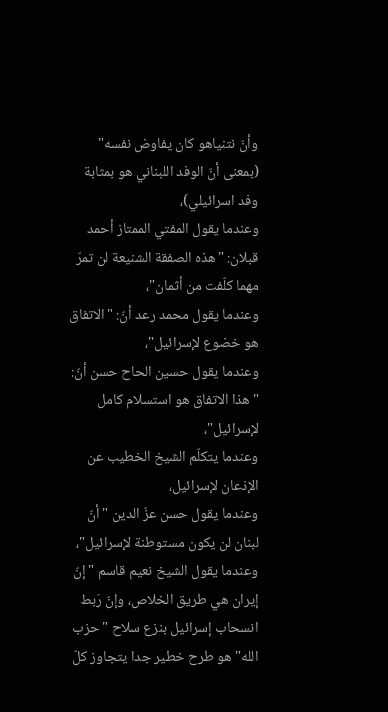وأنّ نتنياهو كان يفاوض نفسه" (بمعنى أنّ الوفد اللبناني هو بمثابة وفد اسرائيلي)،
وعندما يقول المفتي الممتاز أحمد قبلان: "هذه الصفقة الشنيعة لن تمرّ مهما كلّفت من أثمان"،
وعندما يقول محمد رعد أنّ: "الاتفاق هو خضوع لإسرائيل"،
وعندما يقول حسين الحاح حسن أنّ: "هذا الاتفاق هو استسلام كامل لإسرائيل"،
وعندما يتكلّم الشيخ الخطيب عن الإذعان لإسرائيل،
وعندما يقول حسن عزّ الدين "أنّ لبنان لن يكون مستوطنة لإسرائيل"،
وعندما يقول الشيخ نعيم قاسم "إنّ إيران هي طريق الخلاص، وإنّ رَبط انسحاب إسرائيل بنزع سلاح "حزب الله" هو طرح خطير جدا يتجاوز كلّ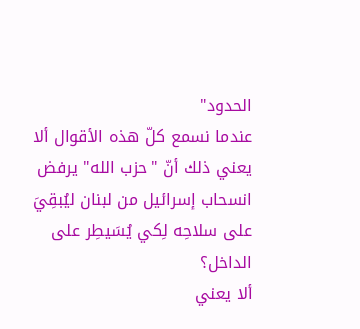الحدود"
عندما نسمع كلّ هذه الأقوال ألا يعني ذلك أنّ "حزب الله" يرفض انسحاب إسرائيل من لبنان ليُبقِيَ على سلاحِه لِكي يُسَيطِر على الداخل؟
ألا يعني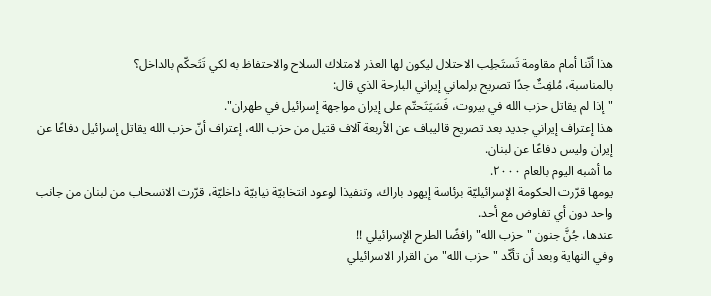هذا أنّنا أمام مقاومة تَستَجلِب الاحتلال ليكون لها العذر لامتلاك السلاح والاحتفاظ به لكي تَتَحكّم بالداخل؟
بالمناسبة، مُلفِتٌ جدًا تصريح برلماني إيراني البارحة الذي قال:
"إذا لم يقاتل حزب الله في بيروت، فَسَيَتَحتّم على إيران مواجهة إسرائيل في طهران".
هذا إعتراف إيراني جديد بعد تصريح قاليباف عن الأربعة آلاف قتيل من حزب الله، إعتراف أنّ حزب الله يقاتل إسرائيل دفاعًا عن إيران وليس دفاعًا عن لبنان.
ما أشبه اليوم بالعام ٢٠٠٠.
يومها قرّرت الحكومة الإسرائيليّة برئاسة إيهود باراك، وتنفيذا لوعود انتخابيّة نيابيّة داخليّة، قرّرت الانسحاب من لبنان من جانب واحد دون أي تفاوض مع أحد.
عندها، جُنَّ جنون "حزب الله" رافضًا الطرح الإسرائيلي !!
وفي النهاية وبعد أن تأكّد "حزب الله" من القرار الاسرائيلي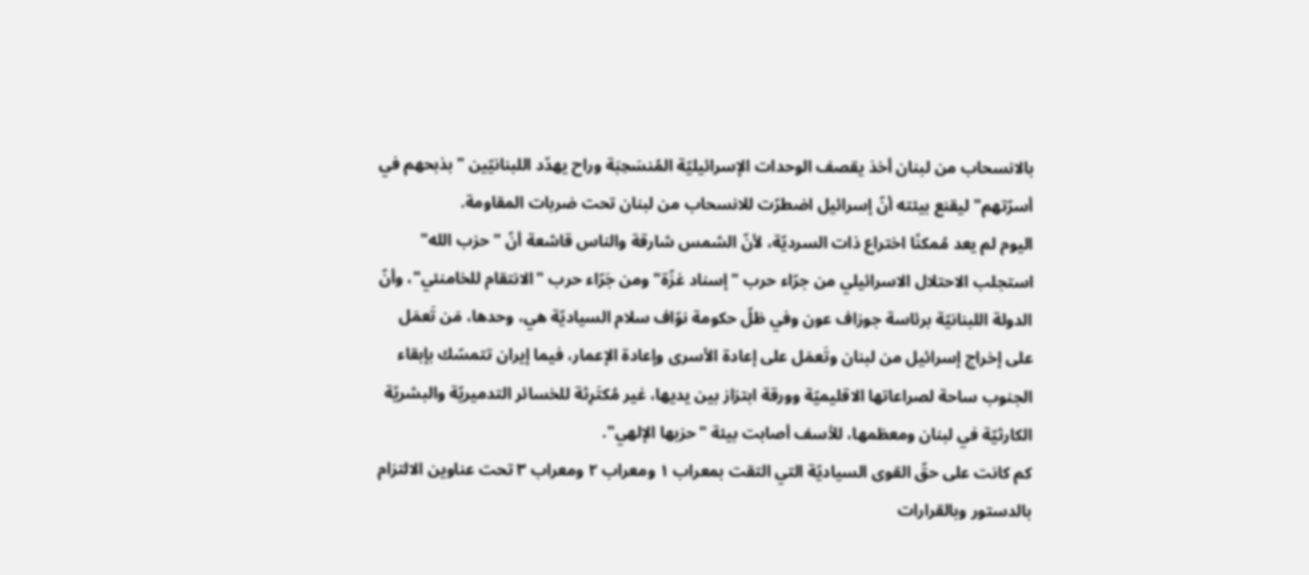بالانسحاب من لبنان أخذ يقصف الوحدات الإسرائيليّة المُنسَحِبَة وراح يهدّد اللبنانيّين "بذبحهم في أسرّتهم" ليقنع بيئته أنّ إسرائيل اضطرّت للانسحاب من لبنان تحت ضربات المقاومة.
اليوم لم يعد مُمكنًا اختراع ذات السرديّة، لأنّ الشمس شارقة والناس قاشعة أنّ "حزب الله" استجلب الاحتلال الاسرائيلي من جرّاء حرب "إسناد غزّة" ومن جَرّاء حرب "الانتقام للخامنئي"، وأنّ الدولة اللبنانيّة برئاسة جوزاف عون وفي ظلّ حكومة نوّاف سلام السياديّة هي، وحدها، مَن تَعمَل على إخراج إسرائيل من لبنان وتَعمَل على إعادة الأسرى وإعادة الإعمار، فيما إيران تتمسّك بإبقاء الجنوب ساحة لصراعاتها الاقليميّة وورقة ابتزاز بين يديها، غير مُكتَرِثة للخسائر التدميريّة والبشريّة الكارثيّة في لبنان ومعظمها، للأسف أصابت بيئة "حزبها الإلهي".
كم كانت على حقّ القوى السياديّة التي التقت بمعراب ١ ومعراب ٢ ومعراب ٣ تحت عناوين الالتزام بالدستور وبالقرارات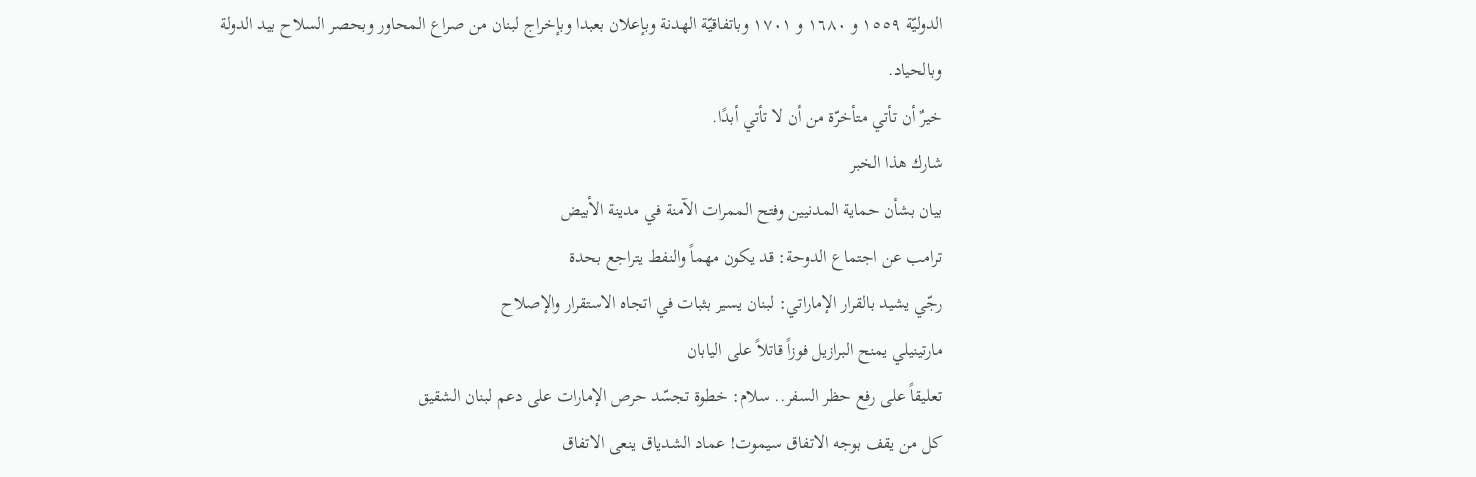الدوليّة ١٥٥٩ و ١٦٨٠ و ١٧٠١ وباتفاقيّة الهدنة وبإعلان بعبدا وبإخراج لبنان من صراع المحاور وبحصر السلاح بيد الدولة وبالحياد.
خيرٌ أن تأتي متأخرّة من أن لا تأتي أبدًا.
شارك هذا الخبر
بيان بشأن حماية المدنيين وفتح الممرات الآمنة في مدينة الأبيض
ترامب عن اجتماع الدوحة: قد يكون مهماً والنفط يتراجع بحدة
رجّي يشيد بالقرار الإماراتي: لبنان يسير بثبات في اتجاه الاستقرار والإصلاح
مارتينيلي يمنح البرازيل فوزاً قاتلاً على اليابان
تعليقاً على رفع حظر السفر.. سلام: خطوة تجسّد حرص الإمارات على دعم لبنان الشقيق
كل من يقف بوجه الاتفاق سيموت! عماد الشدياق ينعى الاتفاق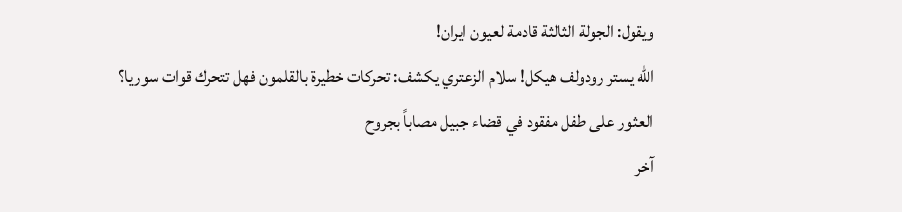ويقول: الجولة الثالثة قادمة لعيون ايران!
الله يستر رودولف هيكل! سلام الزعتري يكشف: تحركات خطيرة بالقلمون فهل تتحرك قوات سوريا؟
العثور على طفل مفقود في قضاء جبيل مصاباً بجروح
آخر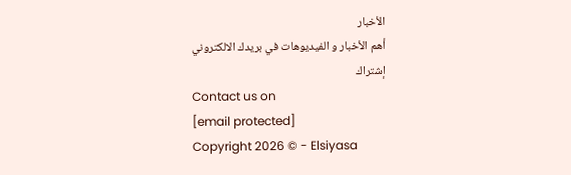الأخبار
أهم الأخبار و الفيديوهات في بريدك الالكتروني
إشتراك
Contact us on
[email protected]
Copyright 2026 © - Elsiyasa